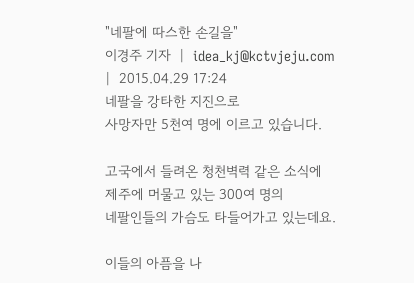"네팔에 따스한 손길을"
이경주 기자  |  idea_kj@kctvjeju.com
|  2015.04.29 17:24
네팔을 강타한 지진으로
사망자만 5천여 명에 이르고 있습니다.

고국에서 들려온 청천벽력 같은 소식에
제주에 머물고 있는 300여 명의
네팔인들의 가슴도 타들어가고 있는데요.

이들의 아픔을 나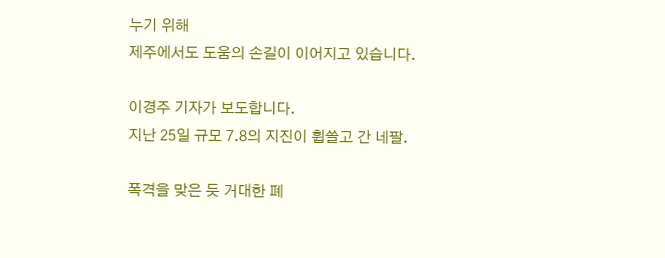누기 위해
제주에서도 도움의 손길이 이어지고 있습니다.

이경주 기자가 보도합니다.
지난 25일 규모 7.8의 지진이 휩쓸고 간 네팔.

폭격을 맞은 듯 거대한 폐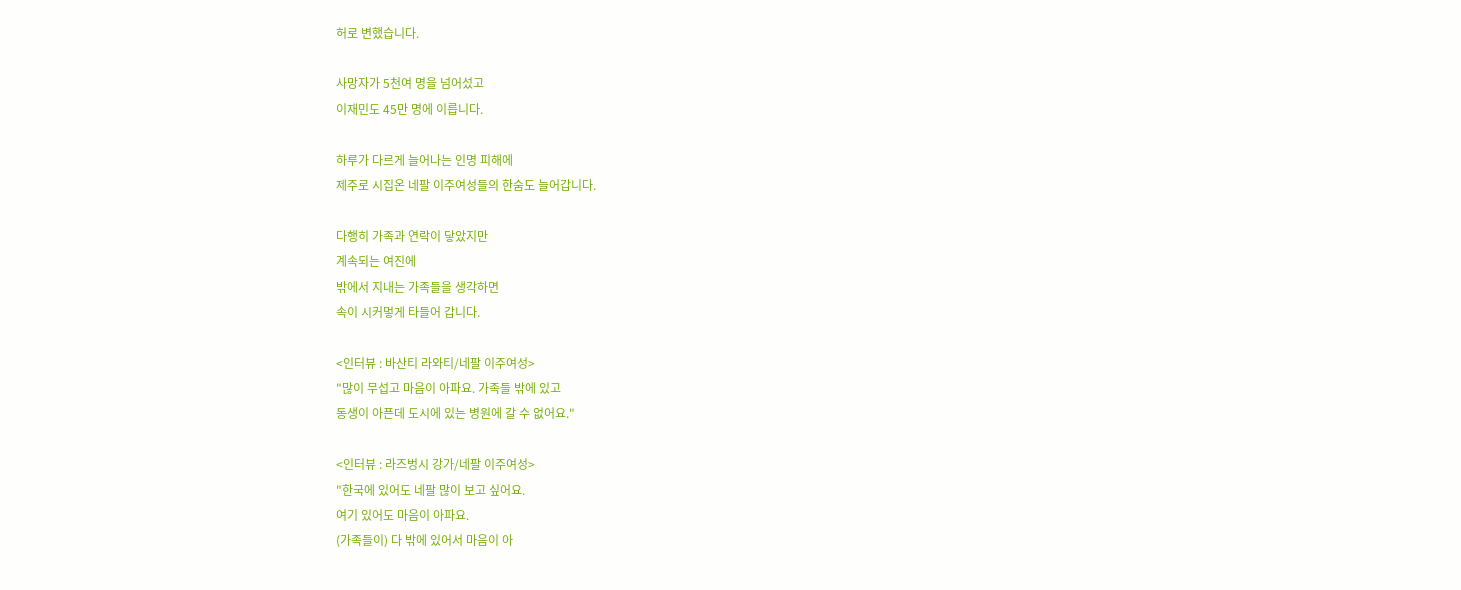허로 변했습니다.

사망자가 5천여 명을 넘어섰고
이재민도 45만 명에 이릅니다.

하루가 다르게 늘어나는 인명 피해에
제주로 시집온 네팔 이주여성들의 한숨도 늘어갑니다.

다행히 가족과 연락이 닿았지만
계속되는 여진에
밖에서 지내는 가족들을 생각하면
속이 시커멓게 타들어 갑니다.

<인터뷰 : 바산티 라와티/네팔 이주여성>
"많이 무섭고 마음이 아파요. 가족들 밖에 있고
동생이 아픈데 도시에 있는 병원에 갈 수 없어요."

<인터뷰 : 라즈벙시 강가/네팔 이주여성>
"한국에 있어도 네팔 많이 보고 싶어요.
여기 있어도 마음이 아파요.
(가족들이) 다 밖에 있어서 마음이 아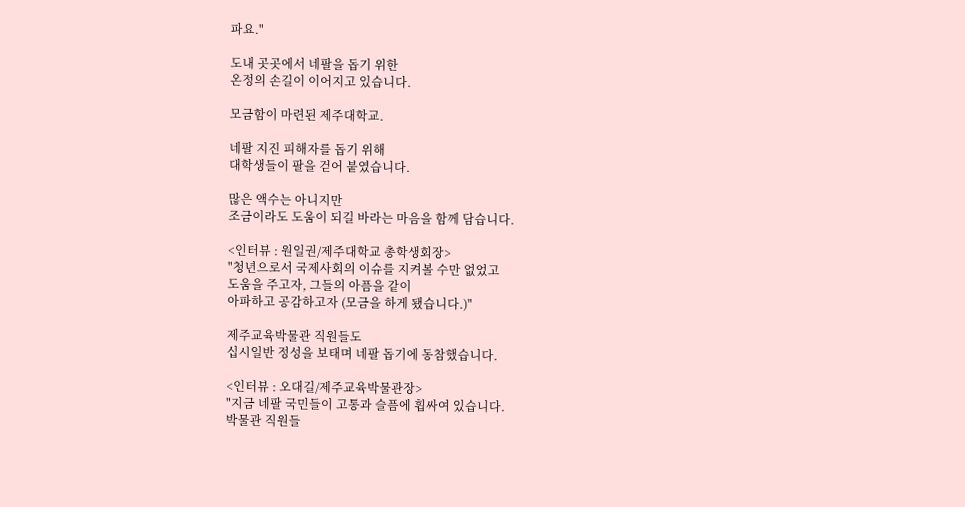파요."

도내 곳곳에서 네팔을 돕기 위한
온정의 손길이 이어지고 있습니다.

모금함이 마련된 제주대학교.

네팔 지진 피해자를 돕기 위해
대학생들이 팔을 걷어 붙였습니다.

많은 액수는 아니지만
조금이라도 도움이 되길 바라는 마음을 함께 담습니다.

<인터뷰 : 원일권/제주대학교 총학생회장>
"청년으로서 국제사회의 이슈를 지켜볼 수만 없었고
도움을 주고자, 그들의 아픔을 같이
아파하고 공감하고자 (모금을 하게 됐습니다.)"

제주교육박물관 직원들도
십시일반 정성을 보태며 네팔 돕기에 동참했습니다.

<인터뷰 : 오대길/제주교육박물관장>
"지금 네팔 국민들이 고통과 슬픔에 휩싸여 있습니다.
박물관 직원들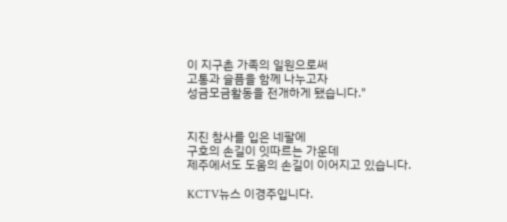이 지구촌 가족의 일원으로써
고통과 슬픔을 함께 나누고자
성금모금활동을 전개하게 됐습니다."


지진 참사를 입은 네팔에
구호의 손길이 잇따르는 가운데
제주에서도 도움의 손길이 이어지고 있습니다.

KCTV뉴스 이경주입니다.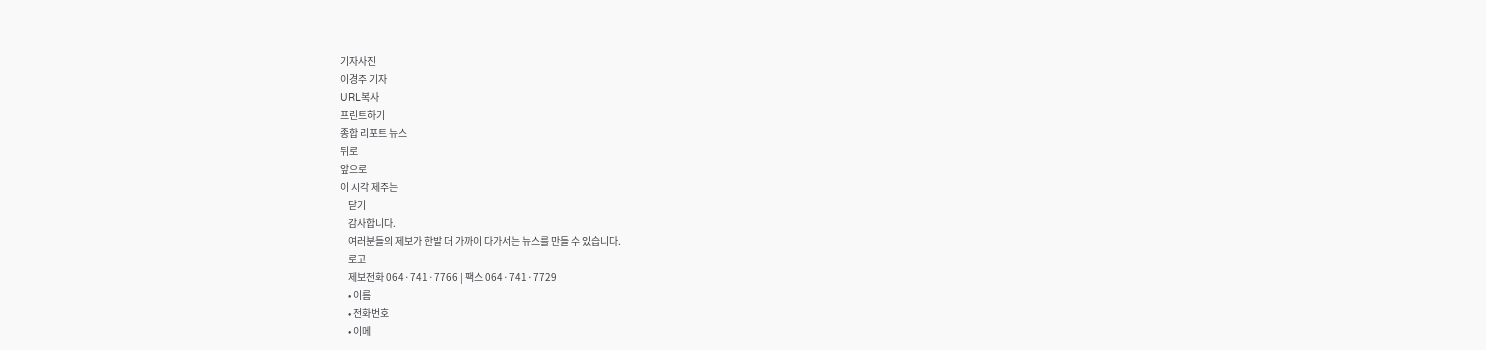기자사진
이경주 기자
URL복사
프린트하기
종합 리포트 뉴스
뒤로
앞으로
이 시각 제주는
    닫기
    감사합니다.
    여러분들의 제보가 한발 더 가까이 다가서는 뉴스를 만들 수 있습니다.
    로고
    제보전화 064·741·7766 | 팩스 064·741·7729
    • 이름
    • 전화번호
    • 이메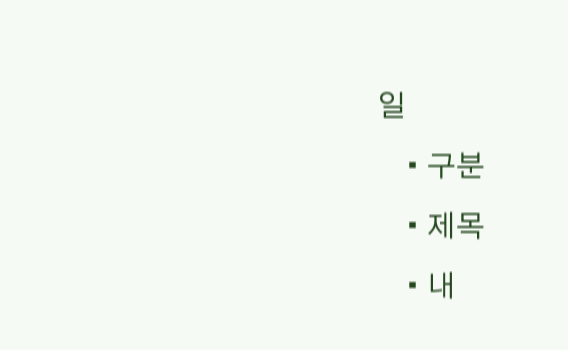일
    • 구분
    • 제목
    • 내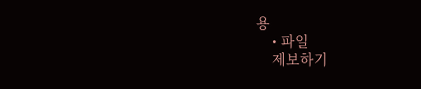용
    • 파일
    제보하기